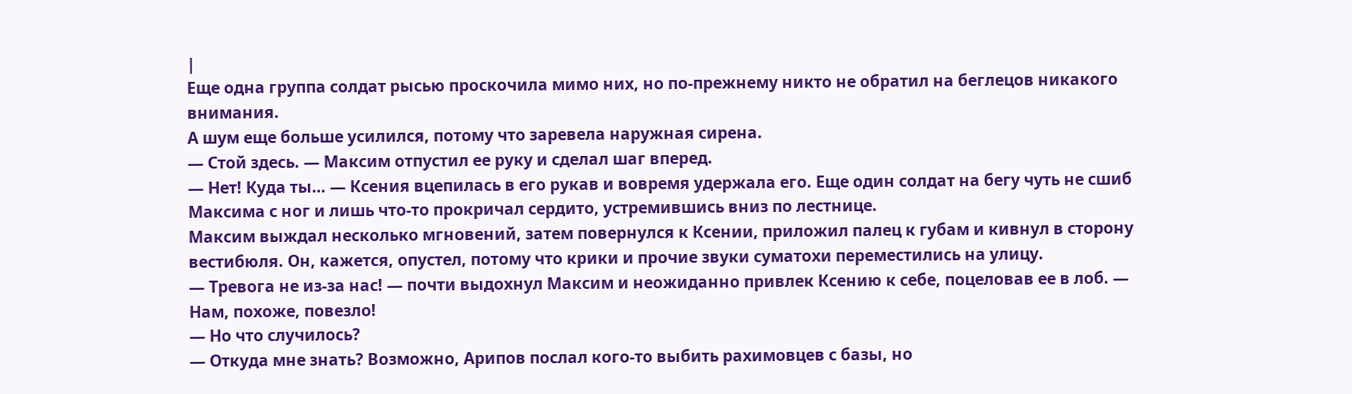|
Еще одна группа солдат рысью проскочила мимо них, но по-прежнему никто не обратил на беглецов никакого внимания.
А шум еще больше усилился, потому что заревела наружная сирена.
— Стой здесь. — Максим отпустил ее руку и сделал шаг вперед.
— Нет! Куда ты… — Ксения вцепилась в его рукав и вовремя удержала его. Еще один солдат на бегу чуть не сшиб Максима с ног и лишь что-то прокричал сердито, устремившись вниз по лестнице.
Максим выждал несколько мгновений, затем повернулся к Ксении, приложил палец к губам и кивнул в сторону вестибюля. Он, кажется, опустел, потому что крики и прочие звуки суматохи переместились на улицу.
— Тревога не из-за нас! — почти выдохнул Максим и неожиданно привлек Ксению к себе, поцеловав ее в лоб. — Нам, похоже, повезло!
— Но что случилось?
— Откуда мне знать? Возможно, Арипов послал кого-то выбить рахимовцев с базы, но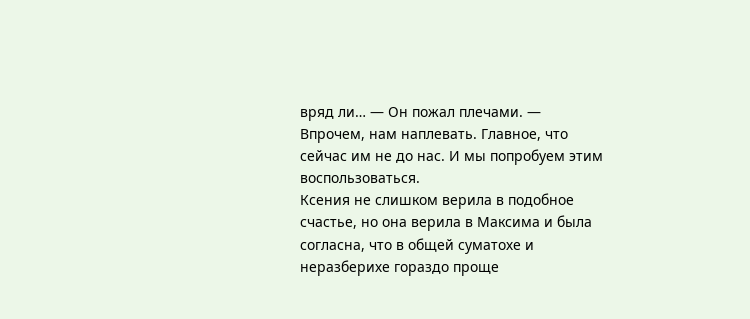вряд ли… — Он пожал плечами. — Впрочем, нам наплевать. Главное, что сейчас им не до нас. И мы попробуем этим воспользоваться.
Ксения не слишком верила в подобное счастье, но она верила в Максима и была согласна, что в общей суматохе и неразберихе гораздо проще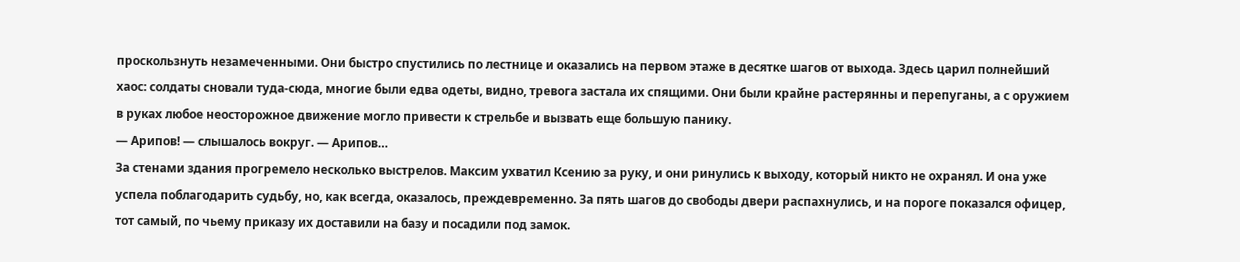проскользнуть незамеченными. Они быстро спустились по лестнице и оказались на первом этаже в десятке шагов от выхода. Здесь царил полнейший хаос: солдаты сновали туда-сюда, многие были едва одеты, видно, тревога застала их спящими. Они были крайне растерянны и перепуганы, а с оружием в руках любое неосторожное движение могло привести к стрельбе и вызвать еще большую панику.
— Арипов! — слышалось вокруг. — Арипов…
За стенами здания прогремело несколько выстрелов. Максим ухватил Ксению за руку, и они ринулись к выходу, который никто не охранял. И она уже успела поблагодарить судьбу, но, как всегда, оказалось, преждевременно. За пять шагов до свободы двери распахнулись, и на пороге показался офицер, тот самый, по чьему приказу их доставили на базу и посадили под замок.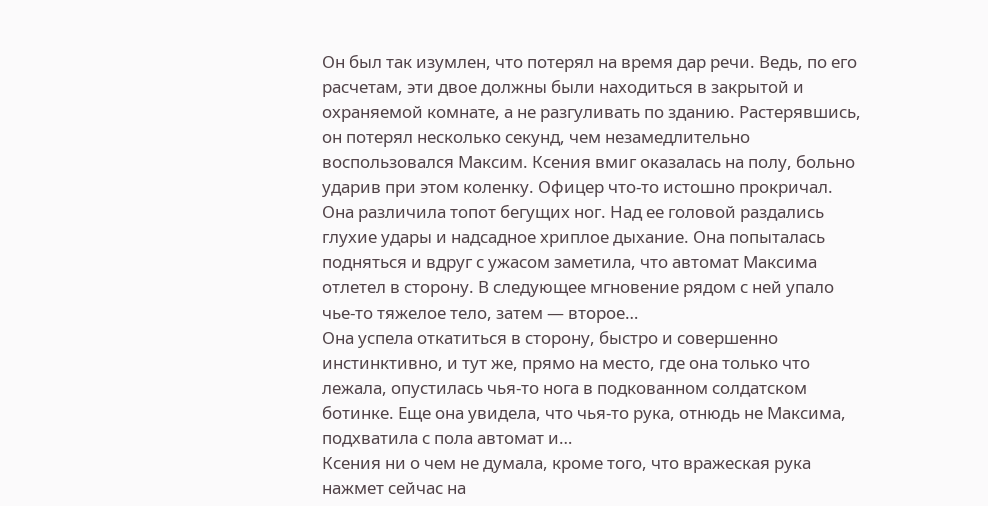Он был так изумлен, что потерял на время дар речи. Ведь, по его расчетам, эти двое должны были находиться в закрытой и охраняемой комнате, а не разгуливать по зданию. Растерявшись, он потерял несколько секунд, чем незамедлительно воспользовался Максим. Ксения вмиг оказалась на полу, больно ударив при этом коленку. Офицер что-то истошно прокричал. Она различила топот бегущих ног. Над ее головой раздались глухие удары и надсадное хриплое дыхание. Она попыталась подняться и вдруг с ужасом заметила, что автомат Максима отлетел в сторону. В следующее мгновение рядом с ней упало чье-то тяжелое тело, затем — второе…
Она успела откатиться в сторону, быстро и совершенно инстинктивно, и тут же, прямо на место, где она только что лежала, опустилась чья-то нога в подкованном солдатском ботинке. Еще она увидела, что чья-то рука, отнюдь не Максима, подхватила с пола автомат и…
Ксения ни о чем не думала, кроме того, что вражеская рука нажмет сейчас на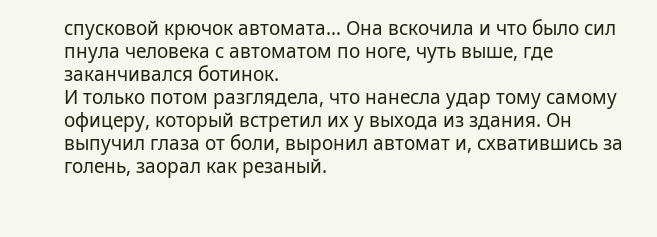спусковой крючок автомата… Она вскочила и что было сил пнула человека с автоматом по ноге, чуть выше, где заканчивался ботинок.
И только потом разглядела, что нанесла удар тому самому офицеру, который встретил их у выхода из здания. Он выпучил глаза от боли, выронил автомат и, схватившись за голень, заорал как резаный.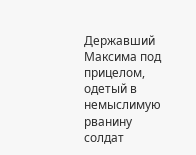Державший Максима под прицелом, одетый в немыслимую рванину солдат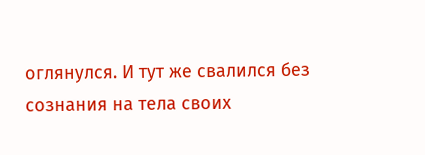оглянулся. И тут же свалился без сознания на тела своих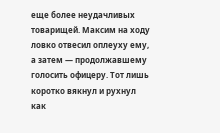еще более неудачливых товарищей. Максим на ходу ловко отвесил оплеуху ему, а затем — продолжавшему голосить офицеру. Тот лишь коротко вякнул и рухнул как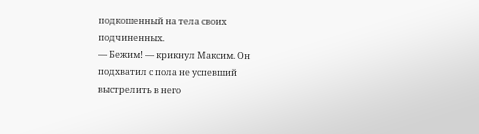подкошенный на тела своих подчиненных.
— Бежим! — крикнул Максим. Он подхватил с пола не успевший выстрелить в него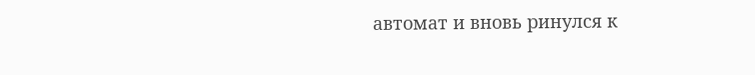автомат и вновь ринулся к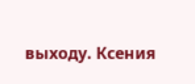выходу. Ксения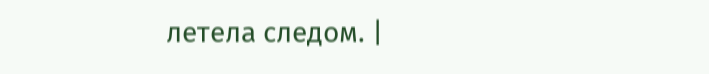летела следом. |